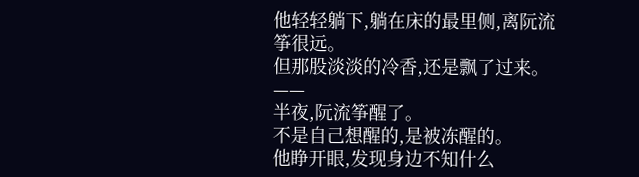他轻轻躺下,躺在床的最里侧,离阮流筝很远。
但那股淡淡的冷香,还是飘了过来。
——
半夜,阮流筝醒了。
不是自己想醒的,是被冻醒的。
他睁开眼,发现身边不知什么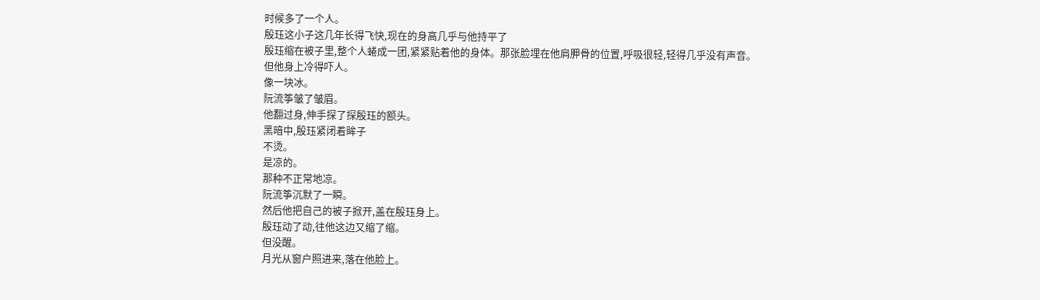时候多了一个人。
殷珏这小子这几年长得飞快,现在的身高几乎与他持平了
殷珏缩在被子里,整个人蜷成一团,紧紧贴着他的身体。那张脸埋在他肩胛骨的位置,呼吸很轻,轻得几乎没有声音。
但他身上冷得吓人。
像一块冰。
阮流筝皱了皱眉。
他翻过身,伸手探了探殷珏的额头。
黑暗中,殷珏紧闭着眸子
不烫。
是凉的。
那种不正常地凉。
阮流筝沉默了一瞬。
然后他把自己的被子掀开,盖在殷珏身上。
殷珏动了动,往他这边又缩了缩。
但没醒。
月光从窗户照进来,落在他脸上。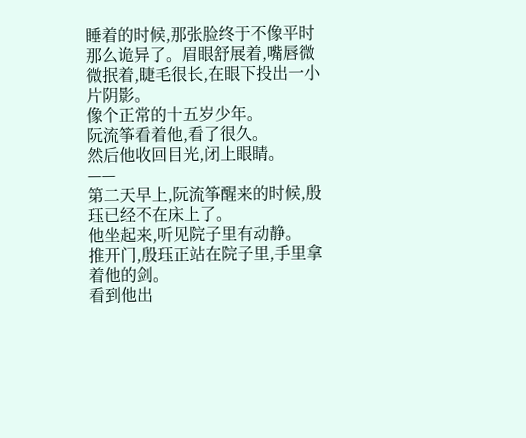睡着的时候,那张脸终于不像平时那么诡异了。眉眼舒展着,嘴唇微微抿着,睫毛很长,在眼下投出一小片阴影。
像个正常的十五岁少年。
阮流筝看着他,看了很久。
然后他收回目光,闭上眼睛。
——
第二天早上,阮流筝醒来的时候,殷珏已经不在床上了。
他坐起来,听见院子里有动静。
推开门,殷珏正站在院子里,手里拿着他的剑。
看到他出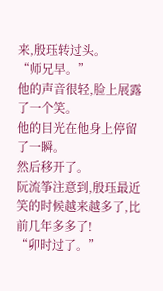来,殷珏转过头。
“师兄早。”
他的声音很轻,脸上展露了一个笑。
他的目光在他身上停留了一瞬。
然后移开了。
阮流筝注意到,殷珏最近笑的时候越来越多了,比前几年多多了!
“卯时过了。”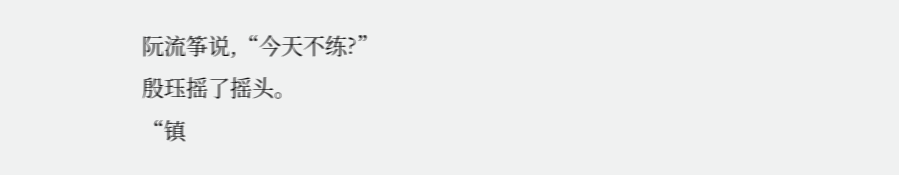阮流筝说,“今天不练?”
殷珏摇了摇头。
“镇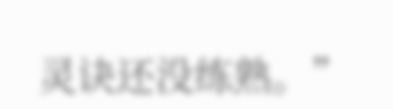灵诀还没练熟。”